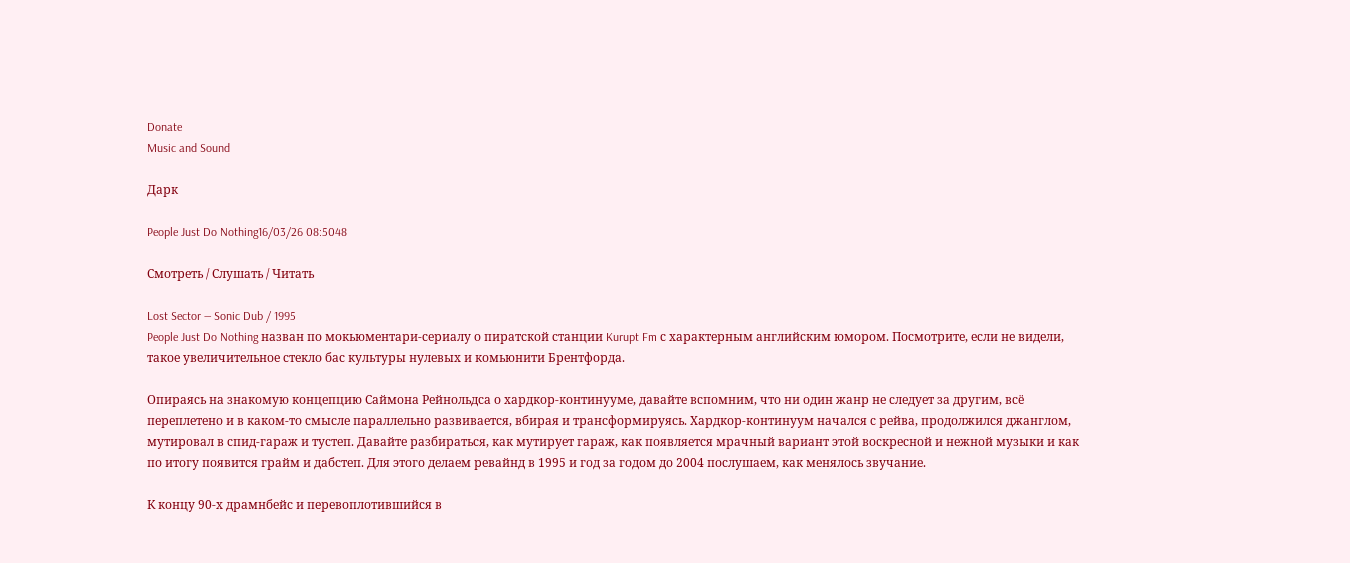Donate
Music and Sound

Дарк

People Just Do Nothing16/03/26 08:5048

Смотреть / Слушать / Читать

Lost Sector — Sonic Dub / 1995
People Just Do Nothing назван по мокьюментари-сериалу о пиратской станции Kurupt Fm с характерным английским юмором. Посмотрите, если не видели, такое увеличительное стекло бас культуры нулевых и комьюнити Брентфорда.

Опираясь на знакомую концепцию Саймона Рейнольдса о хардкор-континууме, давайте вспомним, что ни один жанр не следует за другим, всё переплетено и в каком-то смысле параллельно развивается, вбирая и трансформируясь. Хардкор-континуум начался с рейва, продолжился джанглом, мутировал в спид-гараж и тустеп. Давайте разбираться, как мутирует гараж, как появляется мрачный вариант этой воскресной и нежной музыки и как по итогу появится грайм и дабстеп. Для этого делаем ревайнд в 1995 и год за годом до 2004 послушаем, как менялось звучание.

К концу 90-х драмнбейс и перевоплотившийся в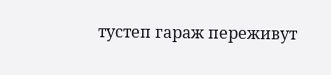тустеп гараж переживут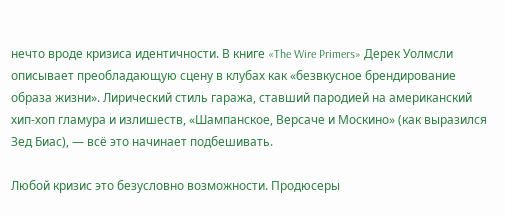нечто вроде кризиса идентичности. В книге «The Wire Primers» Дерек Уолмсли описывает преобладающую сцену в клубах как «безвкусное брендирование образа жизни». Лирический стиль гаража, ставший пародией на американский хип-хоп гламура и излишеств, «Шампанское, Версаче и Москино» (как выразился Зед Биас), — всё это начинает подбешивать.

Любой кризис это безусловно возможности. Продюсеры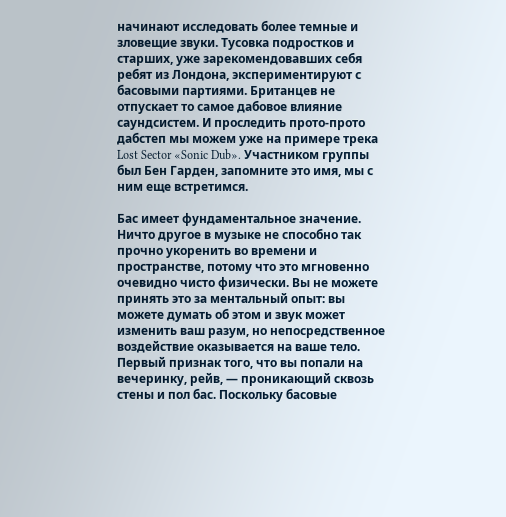начинают исследовать более темные и зловещие звуки. Тусовка подростков и старших, уже зарекомендовавших себя ребят из Лондона, экспериментируют с басовыми партиями. Британцев не отпускает то самое дабовое влияние саундсистем. И проследить прото-прото дабстеп мы можем уже на примере трека Lost Sector «Sonic Dub». Участником группы был Бен Гарден, запомните это имя, мы с ним еще встретимся.

Бас имеет фундаментальное значение. Ничто другое в музыке не способно так прочно укоренить во времени и пространстве, потому что это мгновенно очевидно чисто физически. Вы не можете принять это за ментальный опыт: вы можете думать об этом и звук может изменить ваш разум, но непосредственное воздействие оказывается на ваше тело. Первый признак того, что вы попали на вечеринку, рейв, — проникающий сквозь стены и пол бас. Поскольку басовые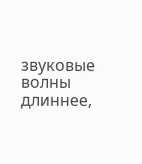звуковые волны длиннее,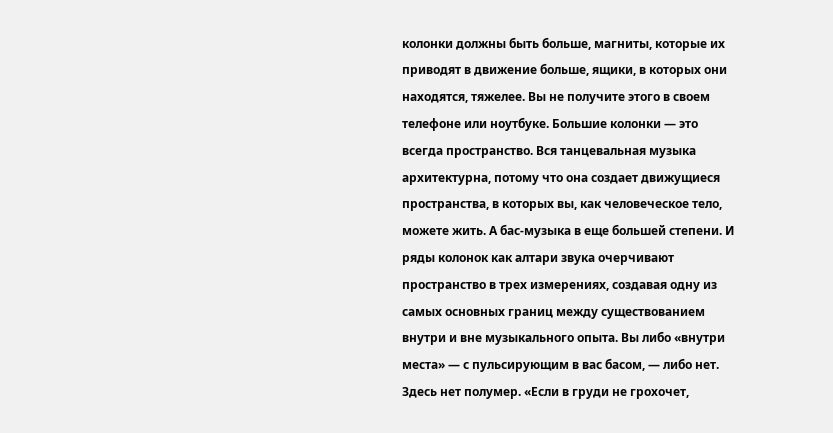колонки должны быть больше, магниты, которые их приводят в движение больше, ящики, в которых они находятся, тяжелее. Вы не получите этого в своем телефоне или ноутбуке. Большие колонки — это всегда пространство. Вся танцевальная музыка архитектурна, потому что она создает движущиеся пространства, в которых вы, как человеческое тело, можете жить. А бас-музыка в еще большей степени. И ряды колонок как алтари звука очерчивают пространство в трех измерениях, создавая одну из самых основных границ между существованием внутри и вне музыкального опыта. Вы либо «внутри места» — с пульсирующим в вас басом, — либо нет. Здесь нет полумер. «Если в груди не грохочет,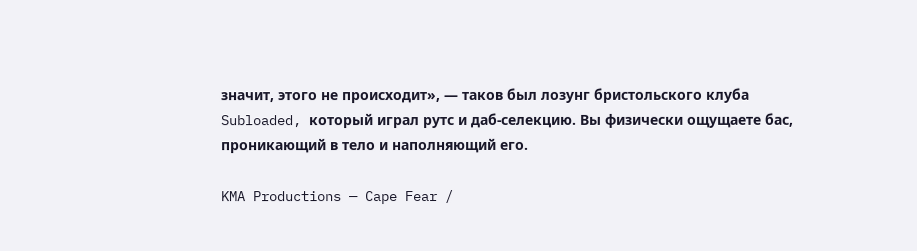значит, этого не происходит», — таков был лозунг бристольского клуба Subloaded, который играл рутс и даб-селекцию. Вы физически ощущаете бас, проникающий в тело и наполняющий его.

KMA Productions — Cape Fear /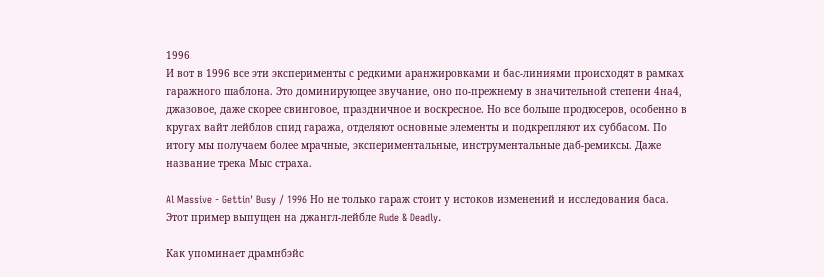1996
И вот в 1996 все эти эксперименты с редкими аранжировками и бас-линиями происходят в рамках гаражного шаблона. Это доминирующее звучание, оно по-прежнему в значительной степени 4на4, джазовое, даже скорее свинговое, праздничное и воскресное. Но все больше продюсеров, особенно в кругах вайт лейблов спид гаража, отделяют основные элементы и подкрепляют их суббасом. По итогу мы получаем более мрачные, экспериментальные, инструментальные даб-ремиксы. Даже название трека Мыс страха.

Al Massive - Gettin' Busy / 1996 Но не только гараж стоит у истоков изменений и исследования баса. Этот пример выпущен на джангл-лейбле Rude & Deadly.

Как упоминает драмнбэйс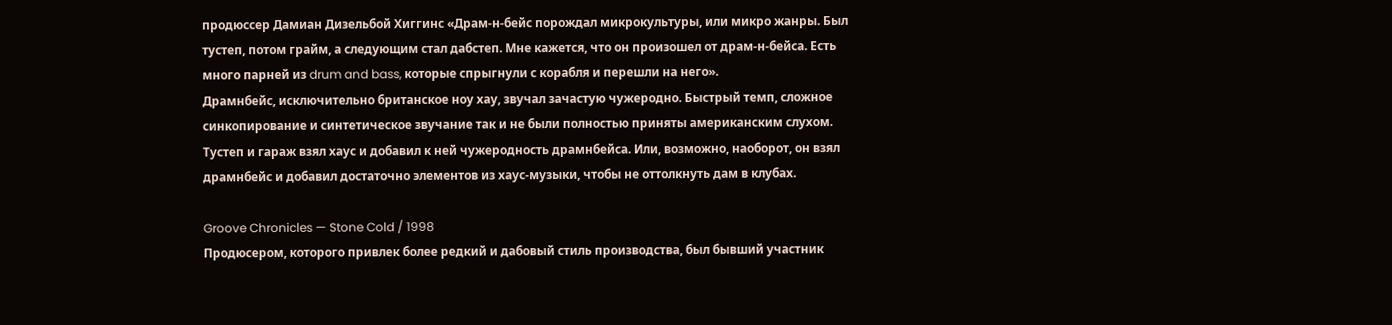продюссер Дамиан Дизельбой Хиггинс «Драм-н-бейс порождал микрокультуры, или микро жанры. Был тустеп, потом грайм, а следующим стал дабстеп. Мне кажется, что он произошел от драм-н-бейса. Есть много парней из drum and bass, которые спрыгнули с корабля и перешли на него».
Драмнбейс, исключительно британское ноу хау, звучал зачастую чужеродно. Быстрый темп, сложное синкопирование и синтетическое звучание так и не были полностью приняты американским слухом. Тустеп и гараж взял хаус и добавил к ней чужеродность драмнбейса. Или, возможно, наоборот, он взял драмнбейс и добавил достаточно элементов из хаус-музыки, чтобы не оттолкнуть дам в клубах.

Groove Chronicles — Stone Cold / 1998
Продюсером, которого привлек более редкий и дабовый стиль производства, был бывший участник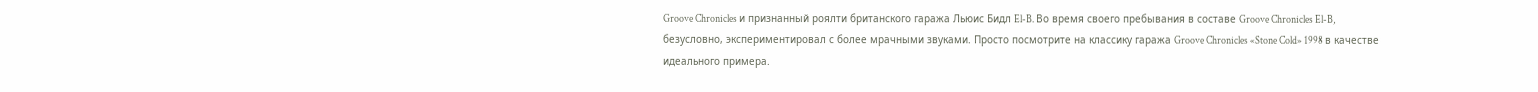Groove Chronicles и признанный роялти британского гаража Льюис Бидл El-B. Во время своего пребывания в составе Groove Chronicles El-B, безусловно, экспериментировал с более мрачными звуками. Просто посмотрите на классику гаража Groove Chronicles «Stone Cold» 1998 в качестве идеального примера.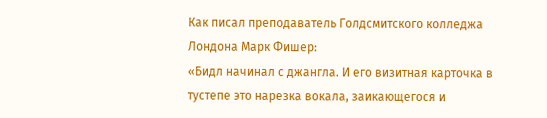Как писал преподаватель Голдсмитского колледжа Лондона Марк Фишер:
«Бидл начинал с джангла. И его визитная карточка в тустепе это нарезка вокала, заикающегося и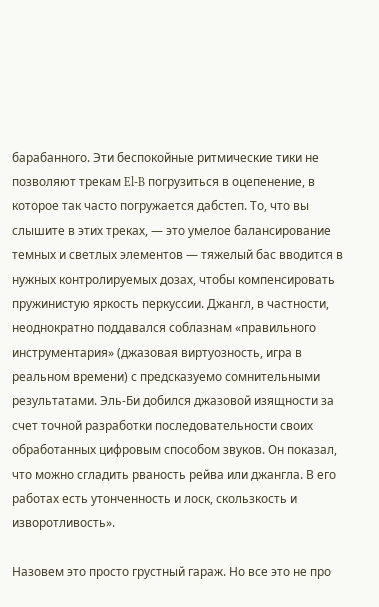барабанного. Эти беспокойные ритмические тики не позволяют трекам El-B погрузиться в оцепенение, в которое так часто погружается дабстеп. То, что вы слышите в этих треках, — это умелое балансирование темных и светлых элементов — тяжелый бас вводится в нужных контролируемых дозах, чтобы компенсировать пружинистую яркость перкуссии. Джангл, в частности, неоднократно поддавался соблазнам «правильного инструментария» (джазовая виртуозность, игра в реальном времени) с предсказуемо сомнительными результатами. Эль-Би добился джазовой изящности за счет точной разработки последовательности своих обработанных цифровым способом звуков. Он показал, что можно сгладить рваность рейва или джангла. В его работах есть утонченность и лоск, скользкость и изворотливость».

Назовем это просто грустный гараж. Но все это не про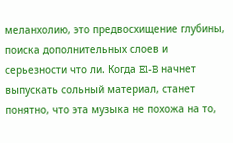меланхолию, это предвосхищение глубины, поиска дополнительных слоев и серьезности что ли. Когда El-B начнет выпускать сольный материал, станет понятно, что эта музыка не похожа на то,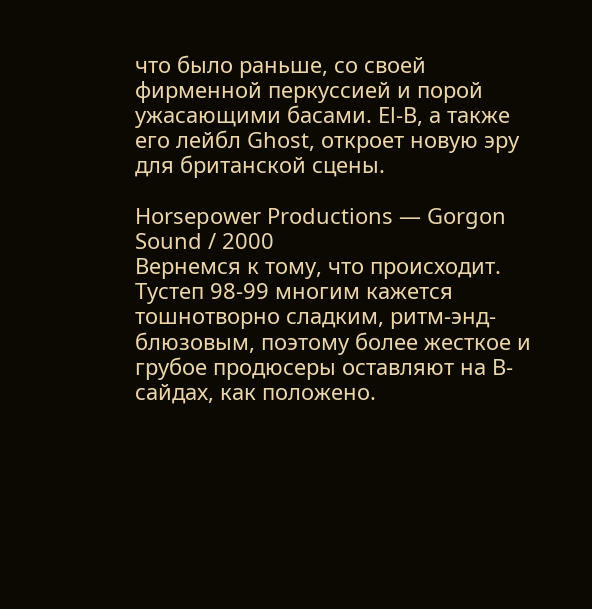что было раньше, со своей фирменной перкуссией и порой ужасающими басами. El-B, а также его лейбл Ghost, откроет новую эру для британской сцены.

Horsepower Productions — Gorgon Sound / 2000
Вернемся к тому, что происходит. Тустеп 98-99 многим кажется тошнотворно сладким, ритм-энд-блюзовым, поэтому более жесткое и грубое продюсеры оставляют на B-сайдах, как положено.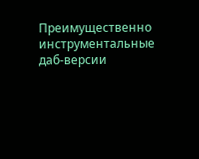Преимущественно инструментальные даб-версии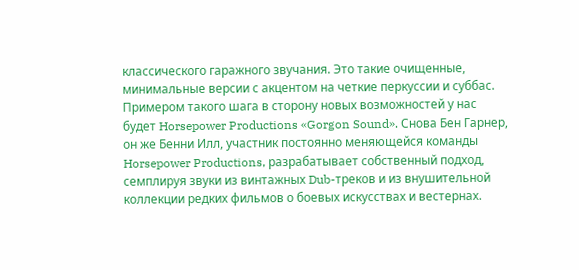классического гаражного звучания. Это такие очищенные, минимальные версии с акцентом на четкие перкуссии и суббас.
Примером такого шага в сторону новых возможностей у нас будет Horsepower Productions «Gorgon Sound». Снова Бен Гарнер, он же Бенни Илл, участник постоянно меняющейся команды Horsepower Productions, разрабатывает собственный подход, семплируя звуки из винтажных Dub-треков и из внушительной коллекции редких фильмов о боевых искусствах и вестернах.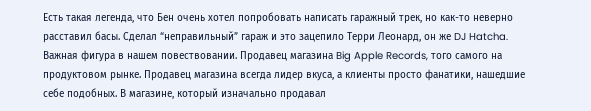Есть такая легенда, что Бен очень хотел попробовать написать гаражный трек, но как-то неверно расставил басы. Сделал “неправильный” гараж и это зацепило Терри Леонард, он же DJ Hatcha. Важная фигура в нашем повествовании. Продавец магазина Big Apple Records, того самого на продуктовом рынке. Продавец магазина всегда лидер вкуса, а клиенты просто фанатики, нашедшие себе подобных. В магазине, который изначально продавал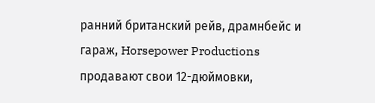ранний британский рейв, драмнбейс и гараж, Horsepower Productions продавают свои 12-дюймовки,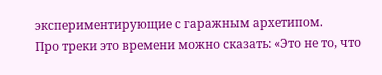экспериментирующие с гаражным архетипом.
Про треки это времени можно сказать: «Это не то, что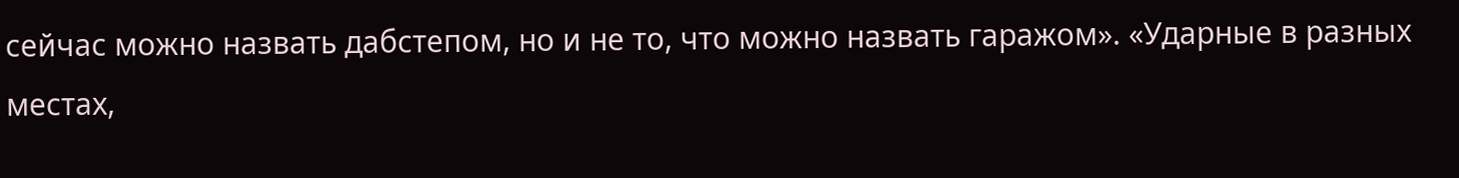сейчас можно назвать дабстепом, но и не то, что можно назвать гаражом». «Ударные в разных местах,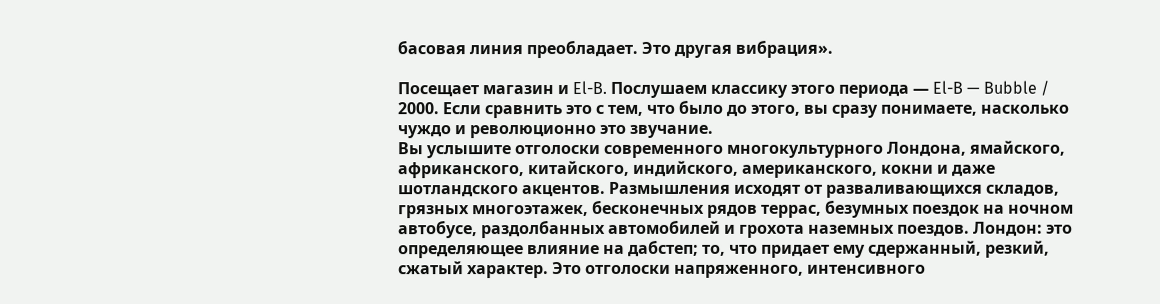басовая линия преобладает. Это другая вибрация».

Посещает магазин и El-B. Послушаем классику этого периода — El-B — Bubble / 2000. Если сравнить это с тем, что было до этого, вы сразу понимаете, насколько чуждо и революционно это звучание.
Вы услышите отголоски современного многокультурного Лондона, ямайского, африканского, китайского, индийского, американского, кокни и даже шотландского акцентов. Размышления исходят от разваливающихся складов, грязных многоэтажек, бесконечных рядов террас, безумных поездок на ночном автобусе, раздолбанных автомобилей и грохота наземных поездов. Лондон: это определяющее влияние на дабстеп; то, что придает ему сдержанный, резкий, сжатый характер. Это отголоски напряженного, интенсивного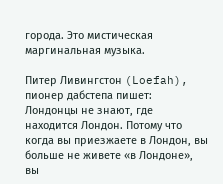города. Это мистическая маргинальная музыка.

Питер Ливингстон (Loefah), пионер дабстепа пишет:
Лондонцы не знают, где находится Лондон. Потому что когда вы приезжаете в Лондон, вы больше не живете «в Лондоне», вы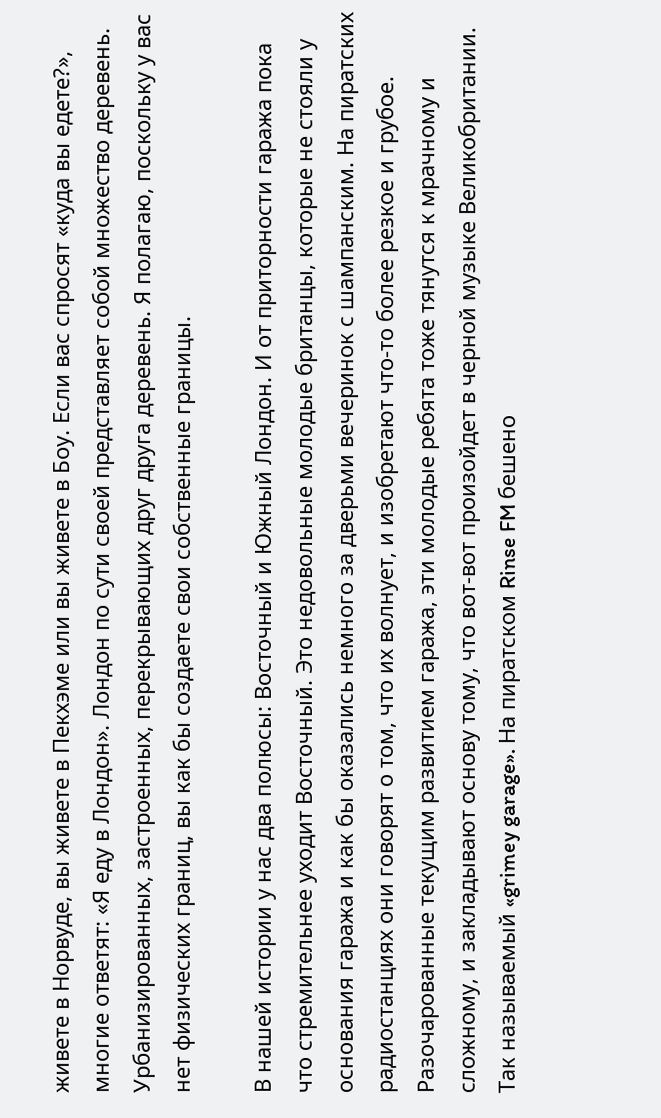живете в Норвуде, вы живете в Пекхэме или вы живете в Боу. Если вас спросят «куда вы едете?», многие ответят: «Я еду в Лондон». Лондон по сути своей представляет собой множество деревень. Урбанизированных, застроенных, перекрывающих друг друга деревень. Я полагаю, поскольку у вас нет физических границ, вы как бы создаете свои собственные границы.

В нашей истории у нас два полюсы: Восточный и Южный Лондон. И от приторности гаража пока что стремительнее уходит Восточный. Это недовольные молодые британцы, которые не стояли у основания гаража и как бы оказались немного за дверьми вечеринок с шампанским. На пиратских радиостанциях они говорят о том, что их волнует, и изобретают что-то более резкое и грубое. Разочарованные текущим развитием гаража, эти молодые ребята тоже тянутся к мрачному и сложному, и закладывают основу тому, что вот-вот произойдет в черной музыке Великобритании. Так называемый «grimey garage». На пиратском Rinse FM бешено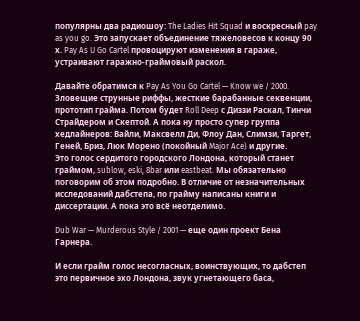популярны два радиошоу: The Ladies Hit Squad и воскресный pay as you go. Это запускает объединение тяжеловесов к концу 90 х. Pay As U Go Cartel провоцируют изменения в гараже, устраивают гаражно-граймовый раскол.

Давайте обратимся к Pay As You Go Cartel — Know we / 2000. Зловещие струнные риффы, жесткие барабанные секвенции, прототип грайма. Потом будет Roll Deep с Диззи Раскал, Тинчи Страйдером и Скептой. А пока ну просто супер группа хедлайнеров: Вайли, Максвелл Ди, Флоу Дан, Слимзи, Таргет, Геней, Бриз, Люк Морено (покойный Major Ace) и другие.
Это голос сердитого городского Лондона, который станет граймом, sublow, eski, 8bar или eastbeat. Мы обязательно поговорим об этом подробно. В отличие от незначительных исследований дабстепа, по грайму написаны книги и диссертации. А пока это всё неотделимо.

Dub War — Murderous Style / 2001 — еще один проект Бена Гарнера.

И если грайм голос несогласных, воинствующих, то дабстеп это первичное эхо Лондона, звук угнетающего баса,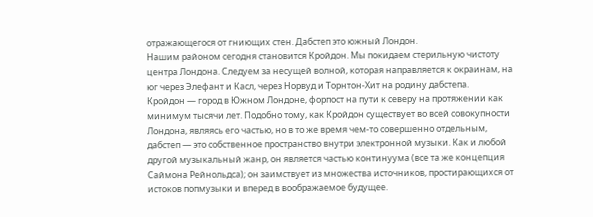отражающегося от гниющих стен. Дабстеп это южный Лондон.
Нашим районом сегодня становится Кройдон. Мы покидаем стерильную чистоту центра Лондона. Следуем за несущей волной, которая направляется к окраинам, на юг через Элефант и Касл, через Норвуд и Торнтон-Хит на родину дабстепа.
Кройдон — город в Южном Лондоне, форпост на пути к северу на протяжении как минимум тысячи лет. Подобно тому, как Кройдон существует во всей совокупности Лондона, являясь его частью, но в то же время чем-то совершенно отдельным, дабстеп — это собственное пространство внутри электронной музыки. Как и любой другой музыкальный жанр, он является частью континуума (все та же концепция Саймона Рейнольдса); он заимствует из множества источников, простирающихся от истоков попмузыки и вперед в воображаемое будущее.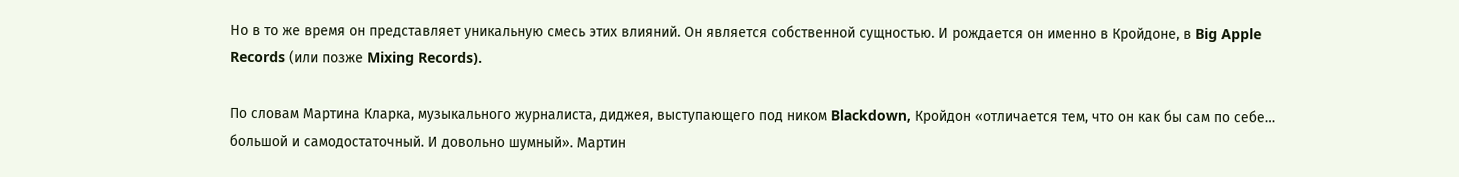Но в то же время он представляет уникальную смесь этих влияний. Он является собственной сущностью. И рождается он именно в Кройдоне, в Big Apple Records (или позже Mixing Records).

По словам Мартина Кларка, музыкального журналиста, диджея, выступающего под ником Blackdown, Кройдон «отличается тем, что он как бы сам по себе… большой и самодостаточный. И довольно шумный». Мартин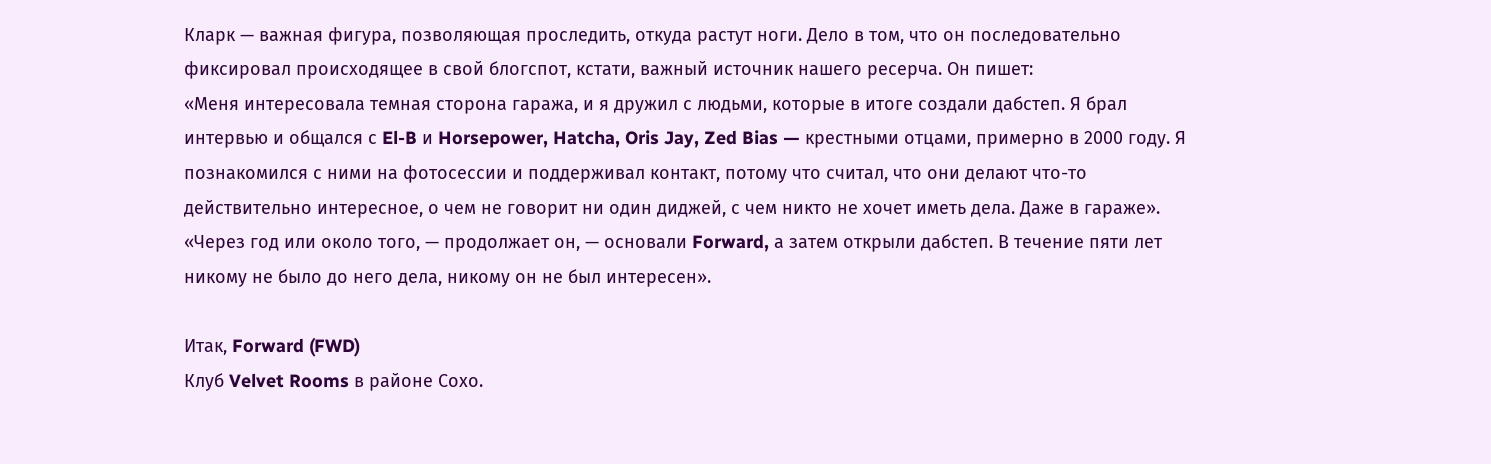Кларк — важная фигура, позволяющая проследить, откуда растут ноги. Дело в том, что он последовательно фиксировал происходящее в свой блогспот, кстати, важный источник нашего ресерча. Он пишет:
«Меня интересовала темная сторона гаража, и я дружил с людьми, которые в итоге создали дабстеп. Я брал интервью и общался с El-B и Horsepower, Hatcha, Oris Jay, Zed Bias — крестными отцами, примерно в 2000 году. Я познакомился с ними на фотосессии и поддерживал контакт, потому что считал, что они делают что-то действительно интересное, о чем не говорит ни один диджей, с чем никто не хочет иметь дела. Даже в гараже».
«Через год или около того, — продолжает он, — основали Forward, а затем открыли дабстеп. В течение пяти лет никому не было до него дела, никому он не был интересен».

Итак, Forward (FWD)
Клуб Velvet Rooms в районе Сохо.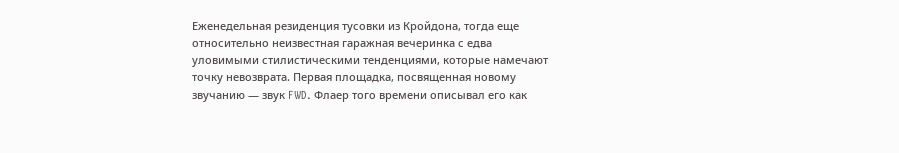Еженедельная резиденция тусовки из Кройдона, тогда еще относительно неизвестная гаражная вечеринка с едва уловимыми стилистическими тенденциями, которые намечают точку невозврата. Первая площадка, посвященная новому звучанию — звук FWD. Флаер того времени описывал его как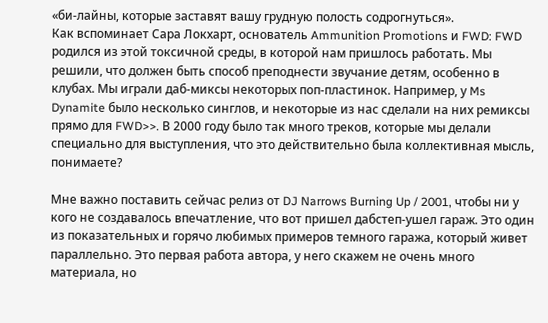«би-лайны, которые заставят вашу грудную полость содрогнуться».
Как вспоминает Сара Локхарт, основатель Ammunition Promotions и FWD: FWD родился из этой токсичной среды, в которой нам пришлось работать. Мы решили, что должен быть способ преподнести звучание детям, особенно в клубах. Мы играли даб-миксы некоторых поп-пластинок. Например, у Ms Dynamite было несколько синглов, и некоторые из нас сделали на них ремиксы прямо для FWD>>. В 2000 году было так много треков, которые мы делали специально для выступления, что это действительно была коллективная мысль, понимаете?

Мне важно поставить сейчас релиз от DJ Narrows Burning Up / 2001, чтобы ни у кого не создавалось впечатление, что вот пришел дабстеп-ушел гараж. Это один из показательных и горячо любимых примеров темного гаража, который живет параллельно. Это первая работа автора, у него скажем не очень много материала, но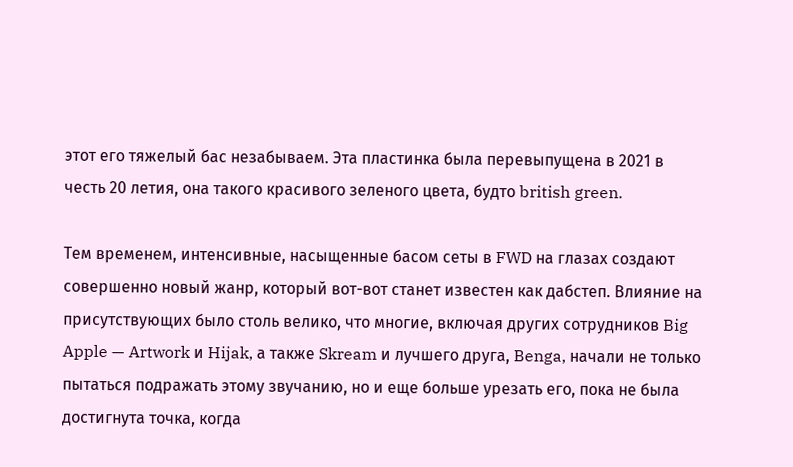этот его тяжелый бас незабываем. Эта пластинка была перевыпущена в 2021 в честь 20 летия, она такого красивого зеленого цвета, будто british green.

Тем временем, интенсивные, насыщенные басом сеты в FWD на глазах создают совершенно новый жанр, который вот-вот станет известен как дабстеп. Влияние на присутствующих было столь велико, что многие, включая других сотрудников Big Apple — Artwork и Hijak, а также Skream и лучшего друга, Benga, начали не только пытаться подражать этому звучанию, но и еще больше урезать его, пока не была достигнута точка, когда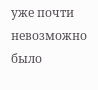уже почти невозможно было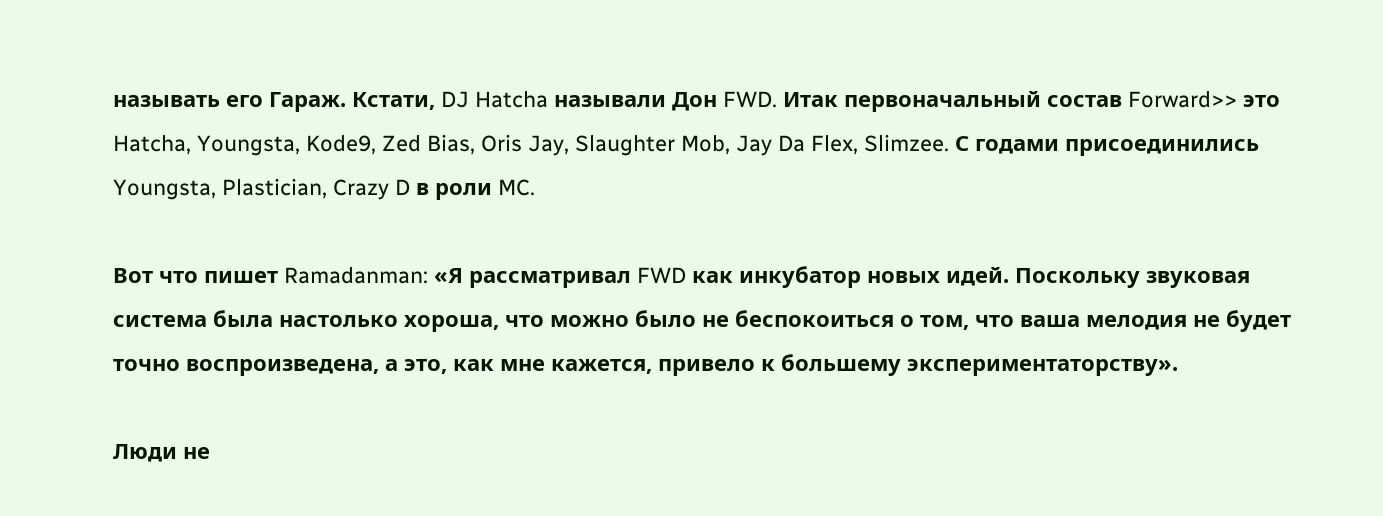называть его Гараж. Кстати, DJ Hatcha называли Дон FWD. Итак первоначальный состав Forward>> это Hatcha, Youngsta, Kode9, Zed Bias, Oris Jay, Slaughter Mob, Jay Da Flex, Slimzee. С годами присоединились Youngsta, Plastician, Crazy D в роли MC.

Вот что пишет Ramadanman: «Я рассматривал FWD как инкубатор новых идей. Поскольку звуковая система была настолько хороша, что можно было не беспокоиться о том, что ваша мелодия не будет точно воспроизведена, а это, как мне кажется, привело к большему экспериментаторству».

Люди не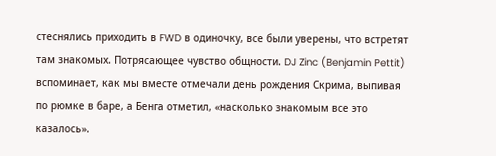стеснялись приходить в FWD в одиночку, все были уверены, что встретят там знакомых. Потрясающее чувство общности. DJ Zinc (Benjamin Pettit) вспоминает, как мы вместе отмечали день рождения Скрима, выпивая по рюмке в баре, а Бенга отметил, «насколько знакомым все это казалось».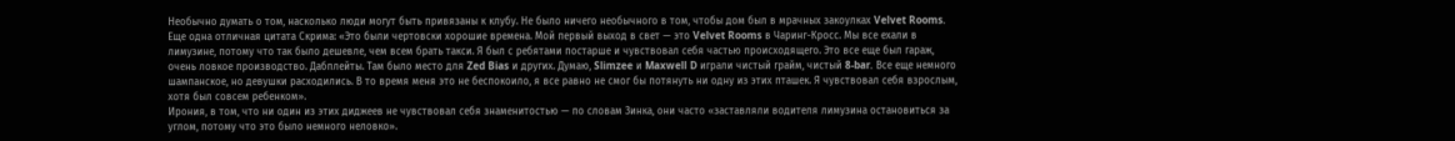Необычно думать о том, насколько люди могут быть привязаны к клубу. Не было ничего необычного в том, чтобы дом был в мрачных закоулках Velvet Rooms.
Еще одна отличная цитата Скрима: «Это были чертовски хорошие времена. Мой первый выход в свет — это Velvet Rooms в Чаринг-Кросс. Мы все ехали в лимузине, потому что так было дешевле, чем всем брать такси. Я был с ребятами постарше и чувствовал себя частью происходящего. Это все еще был гараж, очень ловкое производство. Дабплейты. Там было место для Zed Bias и других. Думаю, Slimzee и Maxwell D играли чистый грайм, чистый 8-bar. Все еще немного шампанское, но девушки расходились. В то время меня это не беспокоило, я все равно не смог бы потянуть ни одну из этих пташек. Я чувствовал себя взрослым, хотя был совсем ребенком».
Ирония, в том, что ни один из этих диджеев не чувствовал себя знаменитостью — по словам Зинка, они часто «заставляли водителя лимузина остановиться за углом, потому что это было немного неловко».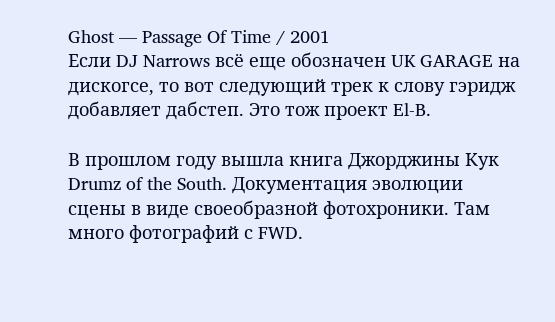Ghost — Passage Of Time / 2001
Если DJ Narrows всё еще обозначен UK GARAGE на дискогсе, то вот следующий трек к слову гэридж добавляет дабстеп. Это тож проект El-B.

В прошлом году вышла книга Джорджины Кук Drumz of the South. Документация эволюции сцены в виде своеобразной фотохроники. Там много фотографий с FWD.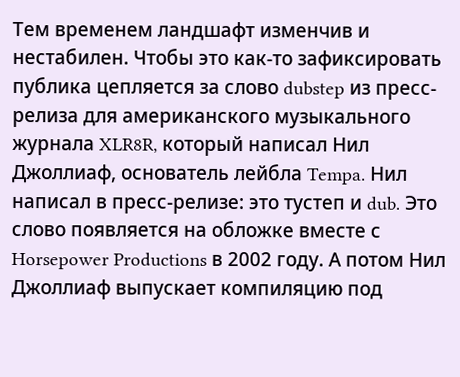Тем временем ландшафт изменчив и нестабилен. Чтобы это как-то зафиксировать публика цепляется за слово dubstep из пресс-релиза для американского музыкального журнала XLR8R, который написал Нил Джоллиаф, основатель лейбла Tempa. Нил написал в пресс-релизе: это тустеп и dub. Это слово появляется на обложке вместе с Horsepower Productions в 2002 году. А потом Нил Джоллиаф выпускает компиляцию под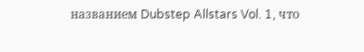названием Dubstep Allstars Vol. 1, что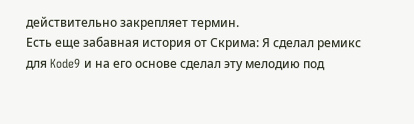действительно закрепляет термин.
Есть еще забавная история от Скрима: Я сделал ремикс для Kode9 и на его основе сделал эту мелодию под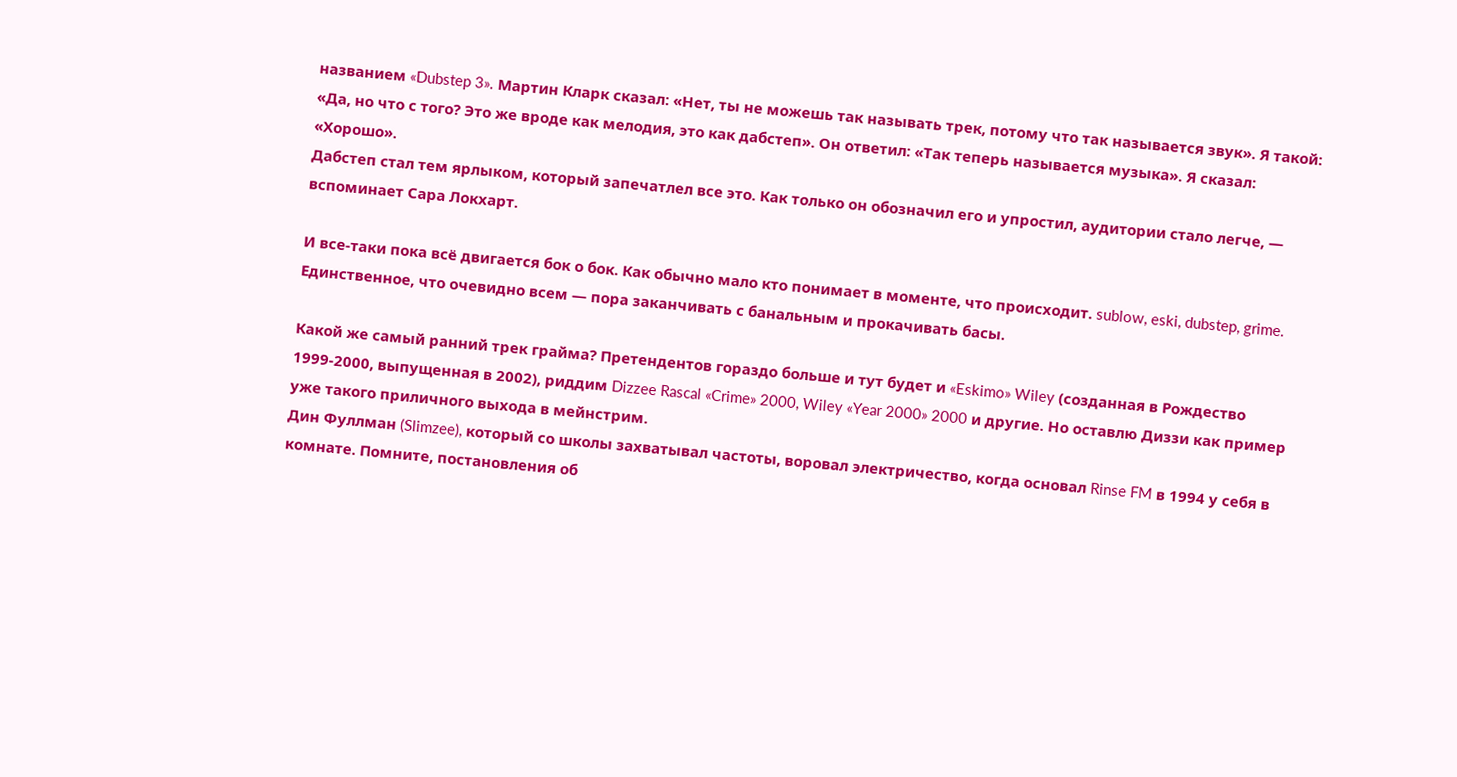названием «Dubstep 3». Мартин Кларк сказал: «Нет, ты не можешь так называть трек, потому что так называется звук». Я такой: «Да, но что с того? Это же вроде как мелодия, это как дабстеп». Он ответил: «Так теперь называется музыка». Я сказал: «Хорошо».
Дабстеп стал тем ярлыком, который запечатлел все это. Как только он обозначил его и упростил, аудитории стало легче, — вспоминает Сара Локхарт.

И все-таки пока всё двигается бок о бок. Как обычно мало кто понимает в моменте, что происходит. sublow, eski, dubstep, grime. Единственное, что очевидно всем — пора заканчивать с банальным и прокачивать басы.

Какой же самый ранний трек грайма? Претендентов гораздо больше и тут будет и «Eskimo» Wiley (созданная в Рождество 1999-2000, выпущенная в 2002), риддим Dizzee Rascal «Crime» 2000, Wiley «Year 2000» 2000 и другие. Но оставлю Диззи как пример уже такого приличного выхода в мейнстрим.
Дин Фуллман (Slimzee), который со школы захватывал частоты, воровал электричество, когда основал Rinse FM в 1994 у себя в комнате. Помните, постановления об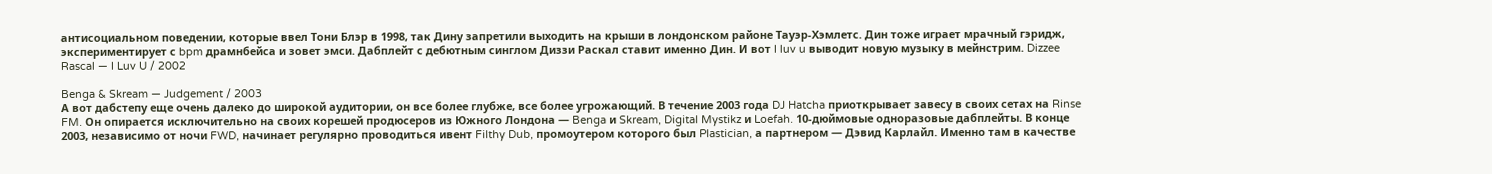антисоциальном поведении, которые ввел Тони Блэр в 1998, так Дину запретили выходить на крыши в лондонском районе Тауэр-Хэмлетс. Дин тоже играет мрачный гэридж, экспериментирует с bpm драмнбейса и зовет эмси. Дабплейт с дебютным синглом Диззи Раскал ставит именно Дин. И вот I luv u выводит новую музыку в мейнстрим. Dizzee Rascal — I Luv U / 2002

Benga & Skream — Judgement / 2003
А вот дабстепу еще очень далеко до широкой аудитории, он все более глубже, все более угрожающий. В течение 2003 года DJ Hatcha приоткрывает завесу в своих сетах на Rinse FM. Он опирается исключительно на своих корешей продюсеров из Южного Лондона — Benga и Skream, Digital Mystikz и Loefah. 10-дюймовые одноразовые дабплейты. В конце 2003, независимо от ночи FWD, начинает регулярно проводиться ивент Filthy Dub, промоутером которого был Plastician, а партнером — Дэвид Карлайл. Именно там в качестве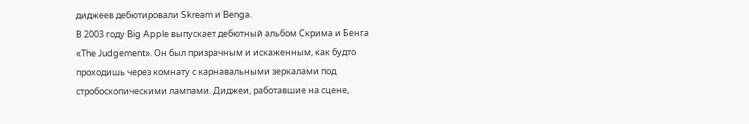диджеев дебютировали Skream и Benga.
В 2003 году Big Apple выпускает дебютный альбом Скрима и Бенга «The Judgement». Он был призрачным и искаженным, как будто проходишь через комнату с карнавальными зеркалами под стробоскопическими лампами. Диджеи, работавшие на сцене,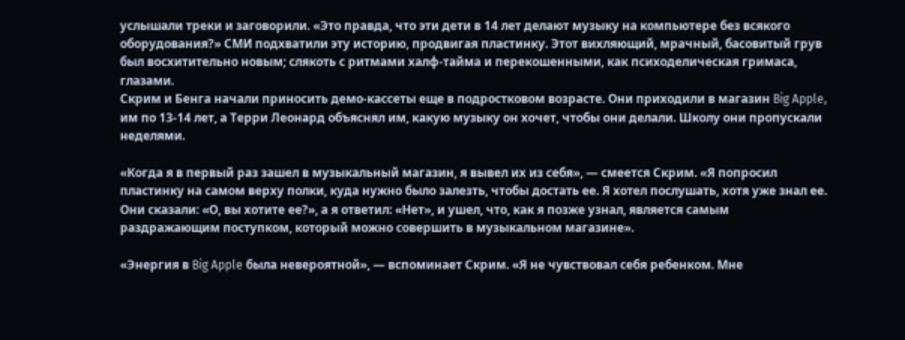услышали треки и заговорили. «Это правда, что эти дети в 14 лет делают музыку на компьютере без всякого оборудования?» СМИ подхватили эту историю, продвигая пластинку. Этот вихляющий, мрачный, басовитый грув был восхитительно новым; слякоть с ритмами халф-тайма и перекошенными, как психоделическая гримаса, глазами.
Скрим и Бенга начали приносить демо-кассеты еще в подростковом возрасте. Они приходили в магазин Big Apple, им по 13-14 лет, а Терри Леонард объяснял им, какую музыку он хочет, чтобы они делали. Школу они пропускали неделями.

«Когда я в первый раз зашел в музыкальный магазин, я вывел их из себя», — смеется Скрим. «Я попросил пластинку на самом верху полки, куда нужно было залезть, чтобы достать ее. Я хотел послушать, хотя уже знал ее. Они сказали: «О, вы хотите ее?», а я ответил: «Нет», и ушел, что, как я позже узнал, является самым раздражающим поступком, который можно совершить в музыкальном магазине».

«Энергия в Big Apple была невероятной», — вспоминает Скрим. «Я не чувствовал себя ребенком. Мне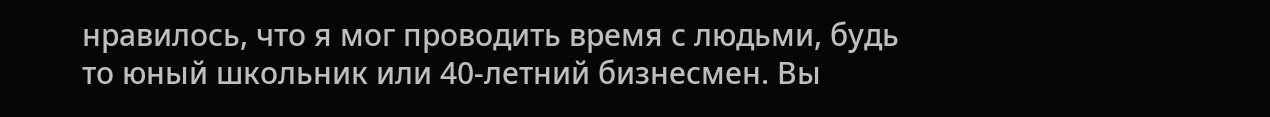нравилось, что я мог проводить время с людьми, будь то юный школьник или 40-летний бизнесмен. Вы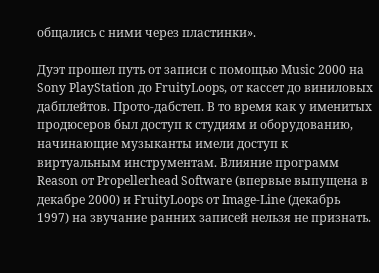общались с ними через пластинки».

Дуэт прошел путь от записи с помощью Music 2000 на Sony PlayStation до FruityLoops, от кассет до виниловых дабплейтов. Прото-дабстеп. В то время как у именитых продюсеров был доступ к студиям и оборудованию, начинающие музыканты имели доступ к виртуальным инструментам. Влияние программ Reason от Propellerhead Software (впервые выпущена в декабре 2000) и FruityLoops от Image-Line (декабрь 1997) на звучание ранних записей нельзя не признать.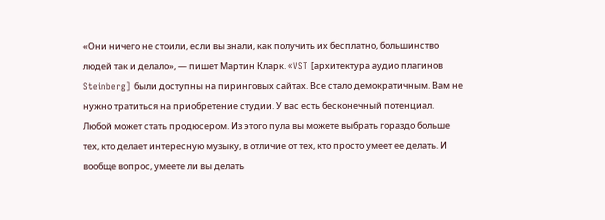«Они ничего не стоили, если вы знали, как получить их бесплатно, большинство людей так и делало», — пишет Мартин Кларк. «VST [архитектура аудио плагинов Steinberg] были доступны на пиринговых сайтах. Все стало демократичным. Вам не нужно тратиться на приобретение студии. У вас есть бесконечный потенциал. Любой может стать продюсером. Из этого пула вы можете выбрать гораздо больше тех, кто делает интересную музыку, в отличие от тех, кто просто умеет ее делать. И вообще вопрос, умеете ли вы делать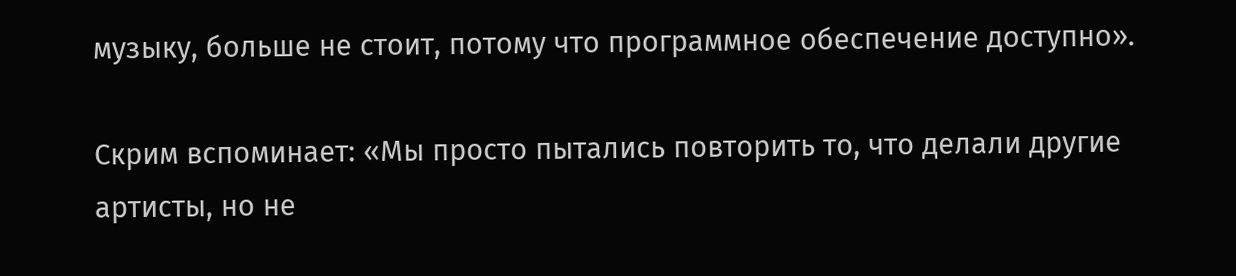музыку, больше не стоит, потому что программное обеспечение доступно».

Скрим вспоминает: «Мы просто пытались повторить то, что делали другие артисты, но не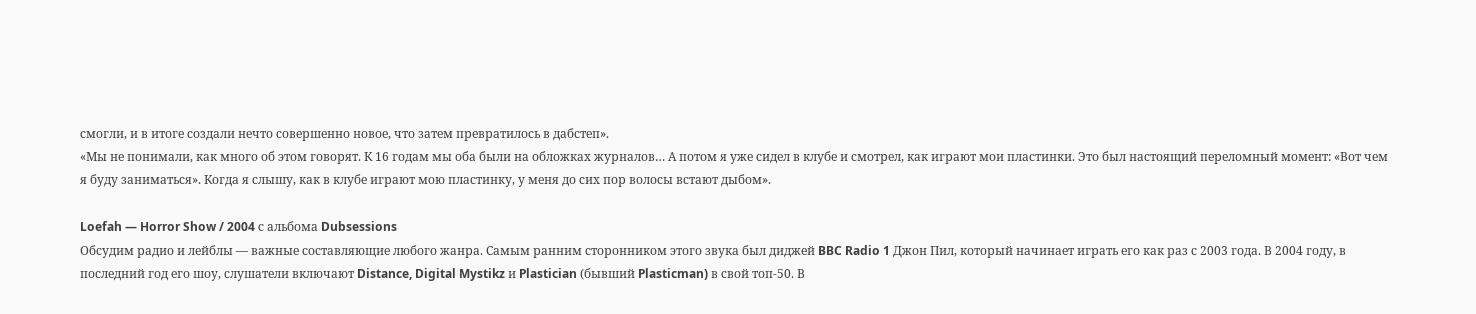смогли, и в итоге создали нечто совершенно новое, что затем превратилось в дабстеп».
«Мы не понимали, как много об этом говорят. К 16 годам мы оба были на обложках журналов… А потом я уже сидел в клубе и смотрел, как играют мои пластинки. Это был настоящий переломный момент: «Вот чем я буду заниматься». Когда я слышу, как в клубе играют мою пластинку, у меня до сих пор волосы встают дыбом».

Loefah — Horror Show / 2004 с альбома Dubsessions
Обсудим радио и лейблы — важные составляющие любого жанра. Самым ранним сторонником этого звука был диджей BBC Radio 1 Джон Пил, который начинает играть его как раз с 2003 года. В 2004 году, в последний год его шоу, слушатели включают Distance, Digital Mystikz и Plastician (бывший Plasticman) в свой топ-50. В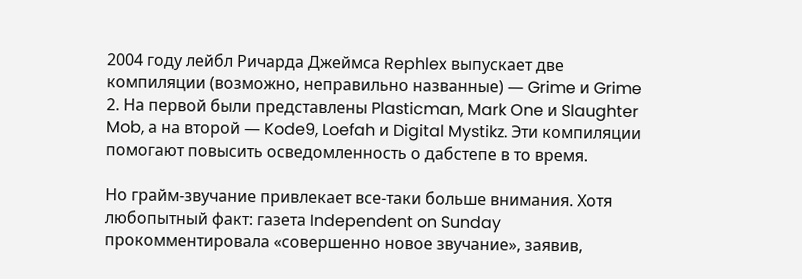2004 году лейбл Ричарда Джеймса Rephlex выпускает две компиляции (возможно, неправильно названные) — Grime и Grime 2. На первой были представлены Plasticman, Mark One и Slaughter Mob, а на второй — Kode9, Loefah и Digital Mystikz. Эти компиляции помогают повысить осведомленность о дабстепе в то время.

Но грайм-звучание привлекает все-таки больше внимания. Хотя любопытный факт: газета Independent on Sunday прокомментировала «совершенно новое звучание», заявив,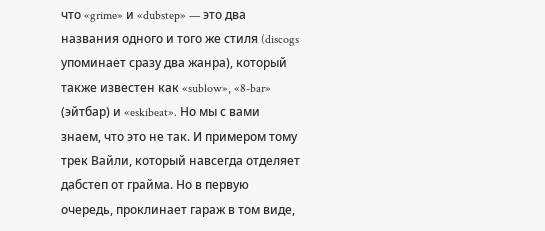что «grime» и «dubstep» — это два названия одного и того же стиля (discogs упоминает сразу два жанра), который также известен как «sublow», «8-bar» (эйтбар) и «eskibeat». Но мы с вами знаем, что это не так. И примером тому трек Вайли, который навсегда отделяет дабстеп от грайма. Но в первую очередь, проклинает гараж в том виде,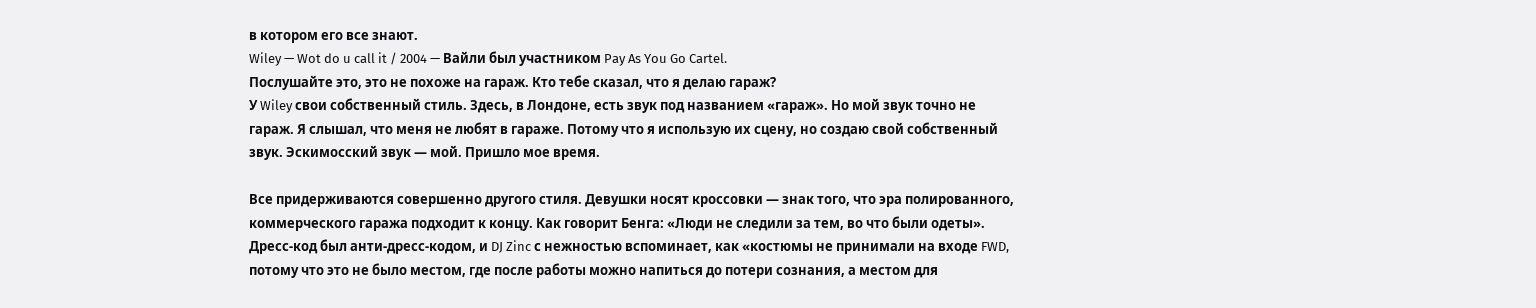в котором его все знают.
Wiley — Wot do u call it / 2004 — Вайли был участником Pay As You Go Cartel.
Послушайте это, это не похоже на гараж. Кто тебе сказал, что я делаю гараж?
У Wiley свои собственный стиль. Здесь, в Лондоне, есть звук под названием «гараж». Но мой звук точно не гараж. Я слышал, что меня не любят в гараже. Потому что я использую их сцену, но создаю свой собственный звук. Эскимосский звук — мой. Пришло мое время.

Все придерживаются совершенно другого стиля. Девушки носят кроссовки — знак того, что эра полированного, коммерческого гаража подходит к концу. Как говорит Бенга: «Люди не следили за тем, во что были одеты». Дресс-код был анти-дресс-кодом, и DJ Zinc с нежностью вспоминает, как «костюмы не принимали на входе FWD, потому что это не было местом, где после работы можно напиться до потери сознания, а местом для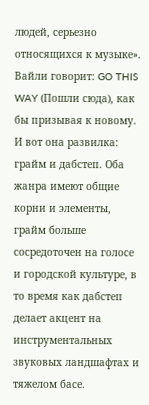людей, серьезно относящихся к музыке». Вайли говорит: GO THIS WAY (Пошли сюда), как бы призывая к новому.
И вот она развилка: грайм и дабстеп. Оба жанра имеют общие корни и элементы, грайм больше сосредоточен на голосе и городской культуре, в то время как дабстеп делает акцент на инструментальных звуковых ландшафтах и тяжелом басе.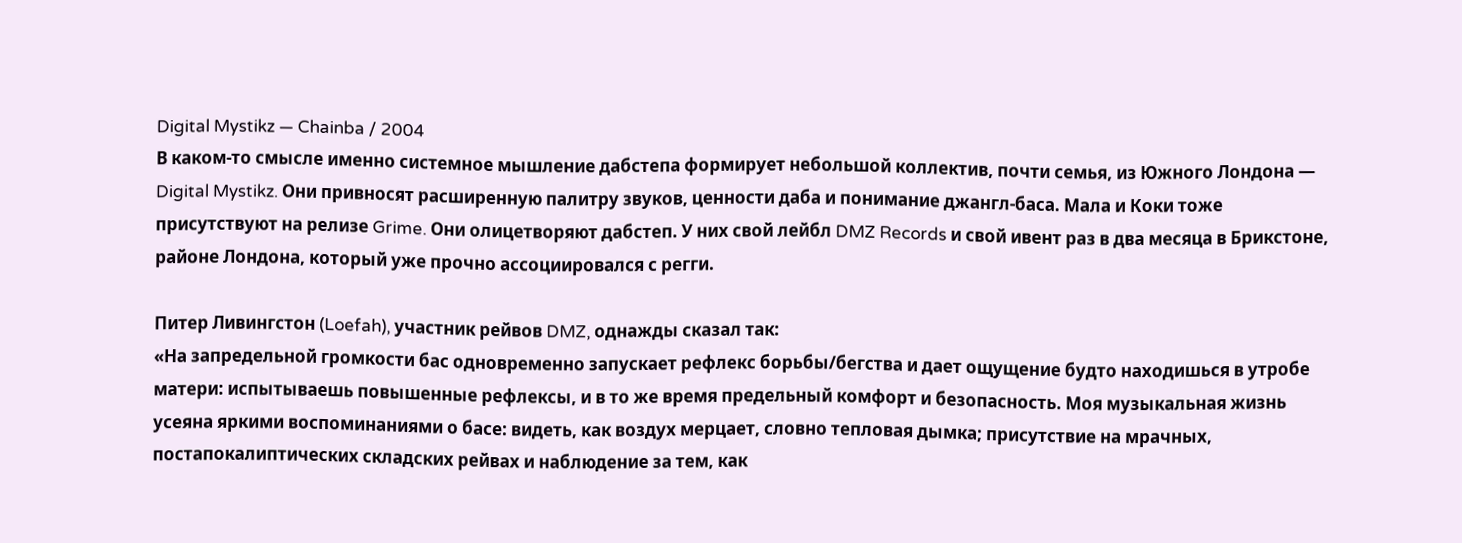Digital Mystikz — Chainba / 2004
В каком-то смысле именно системное мышление дабстепа формирует небольшой коллектив, почти семья, из Южного Лондона — Digital Mystikz. Они привносят расширенную палитру звуков, ценности даба и понимание джангл-баса. Мала и Коки тоже присутствуют на релизе Grime. Они олицетворяют дабстеп. У них свой лейбл DMZ Records и свой ивент раз в два месяца в Брикстоне, районе Лондона, который уже прочно ассоциировался с регги.

Питер Ливингстон (Loefah), участник рейвов DMZ, однажды сказал так:
«На запредельной громкости бас одновременно запускает рефлекс борьбы/бегства и дает ощущение будто находишься в утробе матери: испытываешь повышенные рефлексы, и в то же время предельный комфорт и безопасность. Моя музыкальная жизнь усеяна яркими воспоминаниями о басе: видеть, как воздух мерцает, словно тепловая дымка; присутствие на мрачных, постапокалиптических складских рейвах и наблюдение за тем, как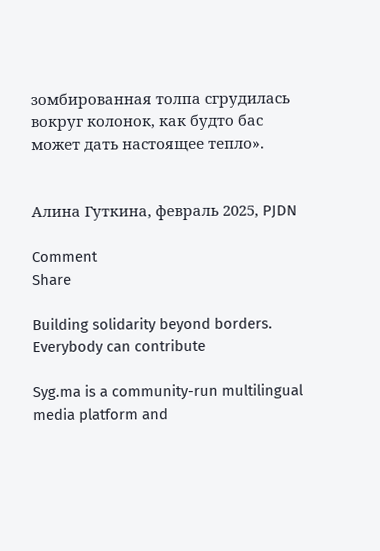зомбированная толпа сгрудилась вокруг колонок, как будто бас может дать настоящее тепло».


Алина Гуткина, февраль 2025, PJDN

Comment
Share

Building solidarity beyond borders. Everybody can contribute

Syg.ma is a community-run multilingual media platform and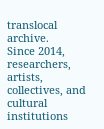translocal archive.
Since 2014, researchers, artists, collectives, and cultural institutions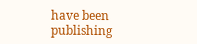have been publishing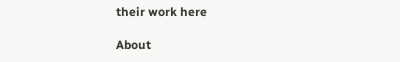their work here

About